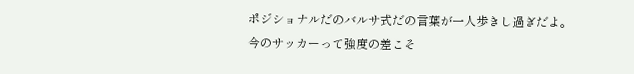ポジショナルだのバルサ式だの言葉が一人歩きし過ぎだよ。
今のサッカーって強度の差こそ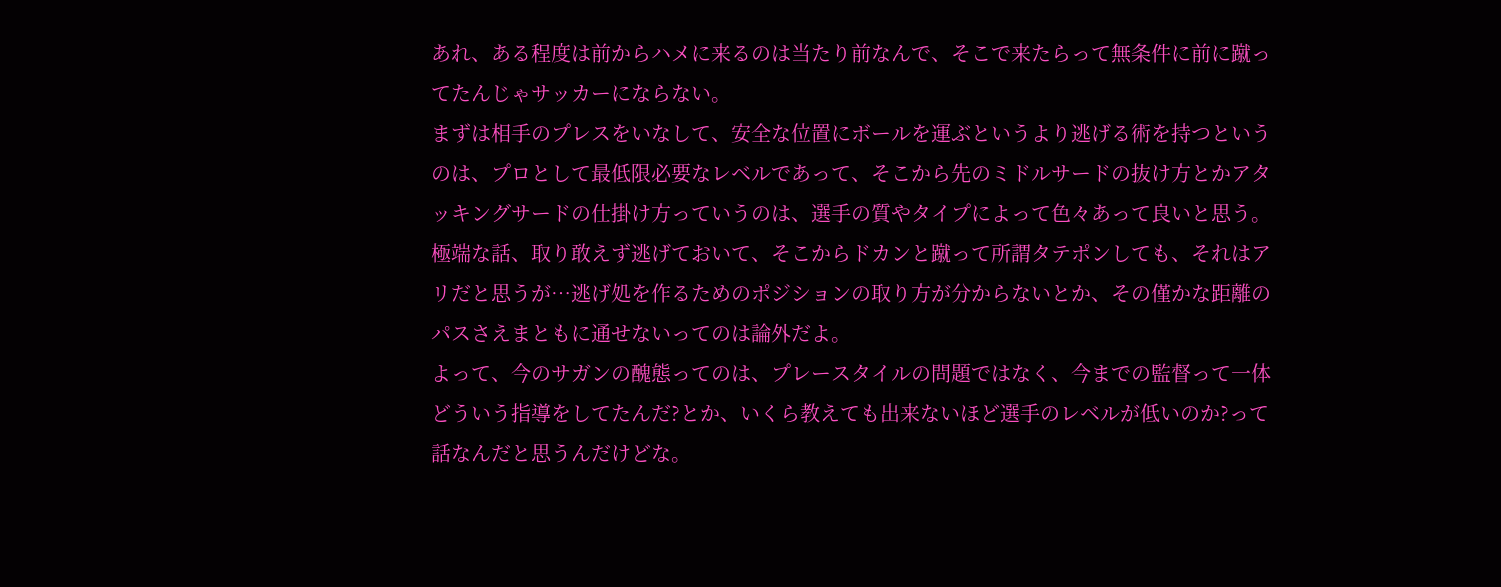あれ、ある程度は前からハメに来るのは当たり前なんで、そこで来たらって無条件に前に蹴ってたんじゃサッカーにならない。
まずは相手のプレスをいなして、安全な位置にボールを運ぶというより逃げる術を持つというのは、プロとして最低限必要なレベルであって、そこから先のミドルサードの抜け方とかアタッキングサードの仕掛け方っていうのは、選手の質やタイプによって色々あって良いと思う。
極端な話、取り敢えず逃げておいて、そこからドカンと蹴って所謂タテポンしても、それはアリだと思うが…逃げ処を作るためのポジションの取り方が分からないとか、その僅かな距離のパスさえまともに通せないってのは論外だよ。
よって、今のサガンの醜態ってのは、プレースタイルの問題ではなく、今までの監督って一体どういう指導をしてたんだ?とか、いくら教えても出来ないほど選手のレベルが低いのか?って話なんだと思うんだけどな。